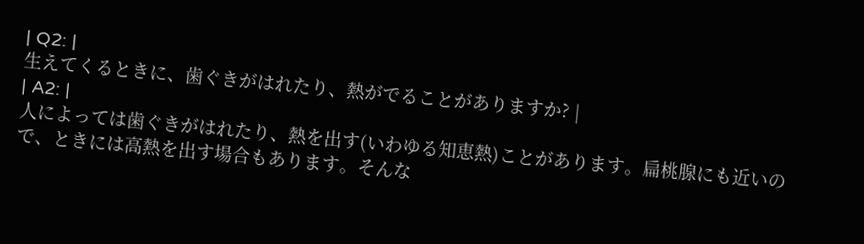| Q2: |
生えてくるときに、歯ぐきがはれたり、熱がでることがありますか? |
| A2: |
人によっては歯ぐきがはれたり、熱を出す(いわゆる知恵熱)ことがあります。扁桃腺にも近いので、ときには高熱を出す場合もあります。そんな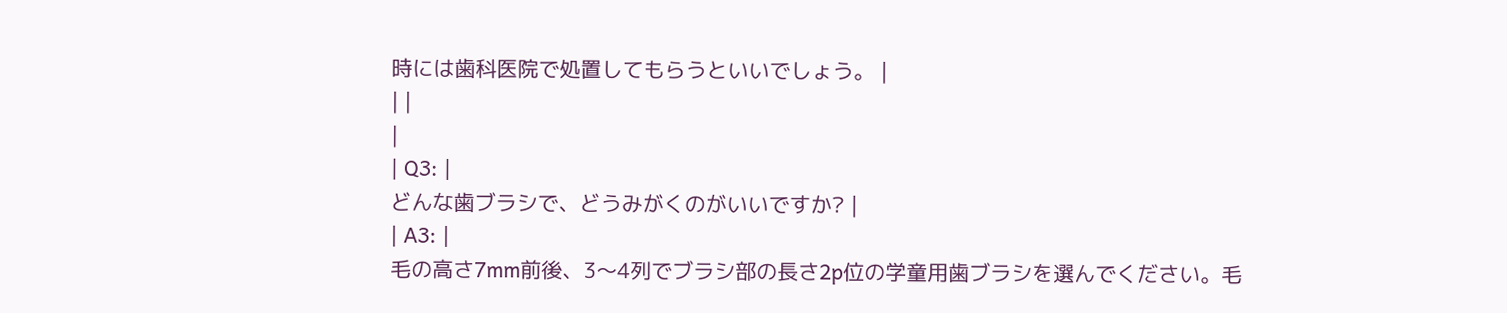時には歯科医院で処置してもらうといいでしょう。 |
| |
|
| Q3: |
どんな歯ブラシで、どうみがくのがいいですか? |
| A3: |
毛の高さ7mm前後、3〜4列でブラシ部の長さ2p位の学童用歯ブラシを選んでください。毛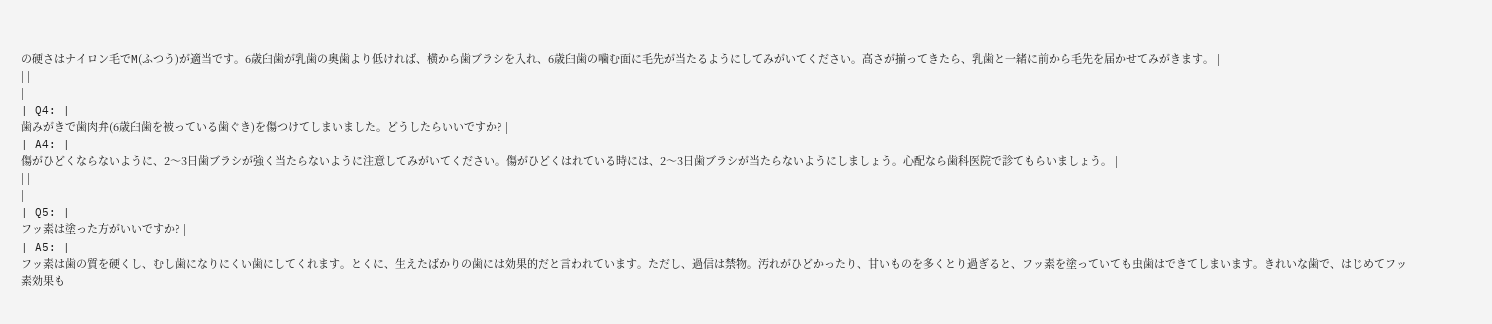の硬さはナイロン毛でM(ふつう)が適当です。6歳臼歯が乳歯の奥歯より低ければ、横から歯ブラシを入れ、6歳臼歯の噛む面に毛先が当たるようにしてみがいてください。高さが揃ってきたら、乳歯と一緒に前から毛先を届かせてみがきます。 |
| |
|
| Q4: |
歯みがきで歯肉弁(6歳臼歯を被っている歯ぐき)を傷つけてしまいました。どうしたらいいですか? |
| A4: |
傷がひどくならないように、2〜3日歯ブラシが強く当たらないように注意してみがいてください。傷がひどくはれている時には、2〜3日歯ブラシが当たらないようにしましょう。心配なら歯科医院で診てもらいましょう。 |
| |
|
| Q5: |
フッ素は塗った方がいいですか? |
| A5: |
フッ素は歯の質を硬くし、むし歯になりにくい歯にしてくれます。とくに、生えたばかりの歯には効果的だと言われています。ただし、過信は禁物。汚れがひどかったり、甘いものを多くとり過ぎると、フッ素を塗っていても虫歯はできてしまいます。きれいな歯で、はじめてフッ素効果も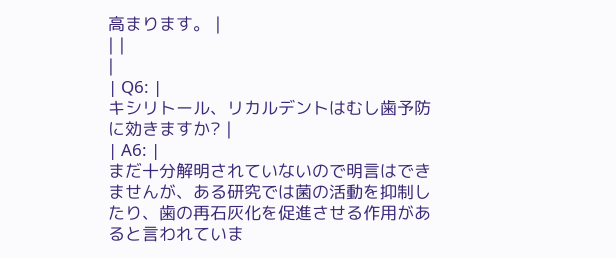高まります。 |
| |
|
| Q6: |
キシリトール、リカルデントはむし歯予防に効きますか? |
| A6: |
まだ十分解明されていないので明言はできませんが、ある研究では菌の活動を抑制したり、歯の再石灰化を促進させる作用があると言われていま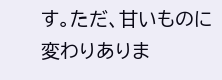す。ただ、甘いものに変わりありま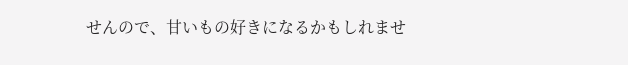せんので、甘いもの好きになるかもしれませ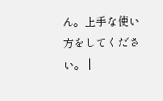ん。上手な使い方をしてください。 |